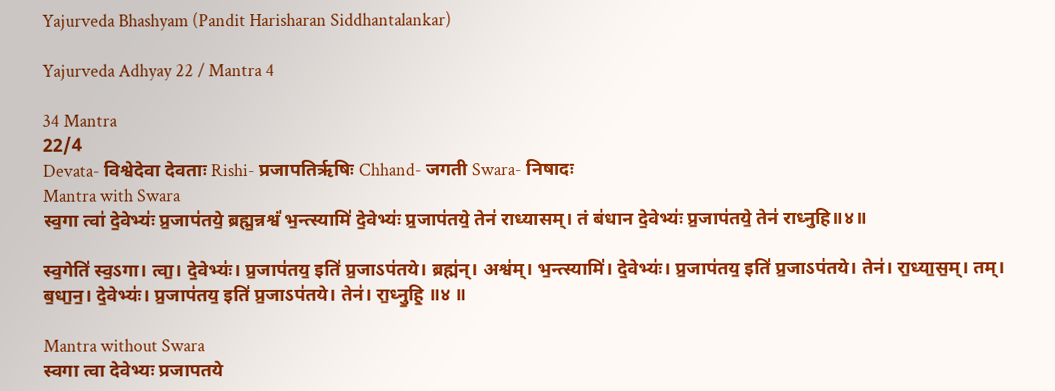Yajurveda Bhashyam (Pandit Harisharan Siddhantalankar)

Yajurveda Adhyay 22 / Mantra 4

34 Mantra
22/4
Devata- विश्वेदेवा देवताः Rishi- प्रजापतिर्ऋषिः Chhand- जगती Swara- निषादः
Mantra with Swara
स्व॒गा त्वा॑ दे॒वेभ्यः॑ प्र॒जाप॑तये॒ ब्रह्म॒न्नश्वं॑ भ॒न्त्स्यामि॑ दे॒वेभ्यः॑ प्र॒जाप॑तये॒ तेन॑ राध्यासम्। तं ब॑धान दे॒वेभ्यः॑ प्र॒जाप॑तये॒ तेन॑ राध्नुहि॥४॥

स्व॒गेति॑ स्व॒ऽगा। त्वा॒। दे॒वेभ्यः॑। प्र॒जाप॑तय॒ इति॑ प्र॒जाऽप॑तये। ब्रह्म॑न्। अश्व॑म्। भ॒न्त्स्यामि॑। दे॒वेभ्यः॑। प्र॒जाप॑तय॒ इति॑ प्र॒जाऽप॑तये। तेन॑। रा॒ध्या॒स॒म्। तम्। ब॒धा॒न॒। दे॒वेभ्यः॑। प्र॒जाप॑तय॒ इति॑ प्र॒जाऽप॑तये। तेन॑। रा॒ध्नु॒हि॒ ॥४ ॥

Mantra without Swara
स्वगा त्वा देवेभ्यः प्रजापतये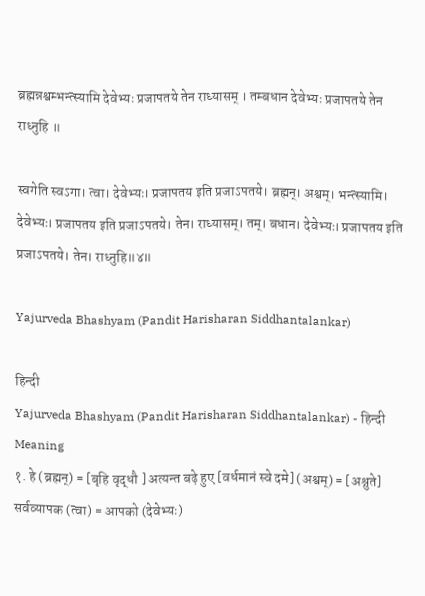ब्रह्मन्नश्वम्भन्त्स्यामि देवेभ्यः प्रजापतये तेन राध्यासम् । तम्बधान देवेभ्यः प्रजापतये तेन राध्नुहि ॥

स्वगेति स्वऽगा। त्वा। देवेभ्यः। प्रजापतय इति प्रजाऽपतये। ब्रह्मन्। अश्वम्। भन्त्स्यामि। देवेभ्यः। प्रजापतय इति प्रजाऽपतये। तेन। राध्यासम्। तम्। बधान। देवेभ्यः। प्रजापतय इति प्रजाऽपतये। तेन। राध्नुहि॥४॥

Yajurveda Bhashyam (Pandit Harisharan Siddhantalankar)

हिन्दी
Yajurveda Bhashyam (Pandit Harisharan Siddhantalankar) - हिन्दी
Meaning
१. हे (ब्रह्मन्) = [बृहि वृद्धौ ] अत्यन्त बढ़े हुए [वर्धमानं स्वे दमे] (अश्वम्) = [अश्नुते] सर्वव्यापक (त्वा) = आपको (देवेभ्यः)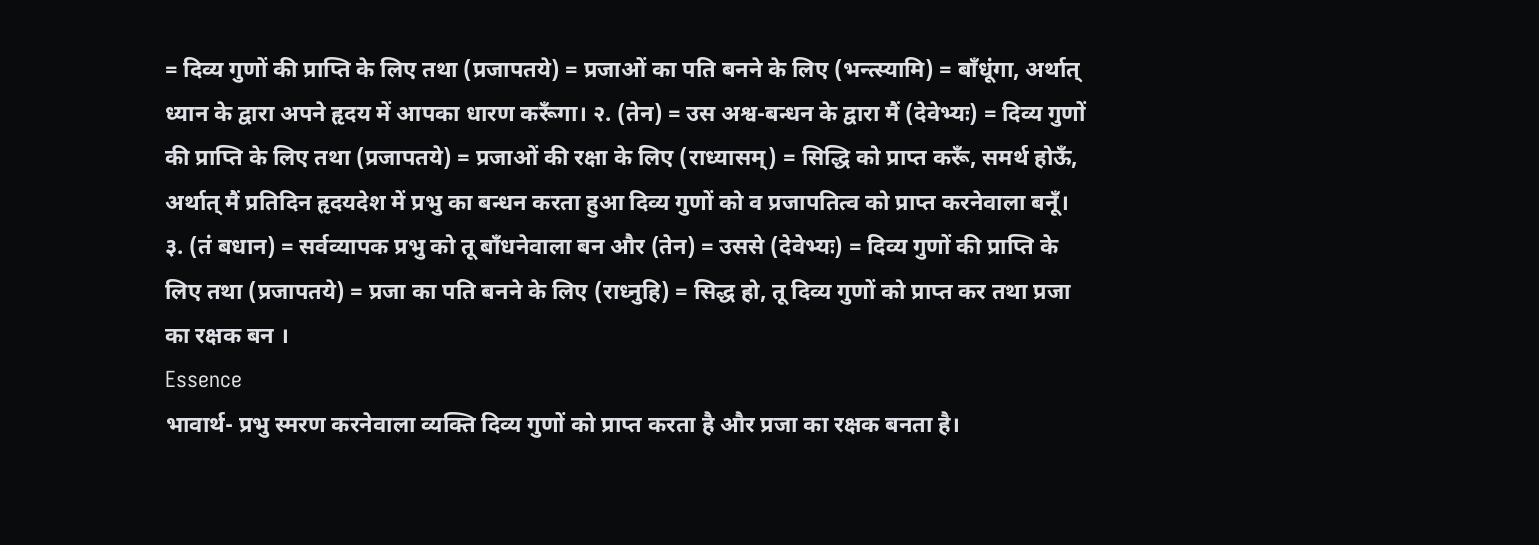= दिव्य गुणों की प्राप्ति के लिए तथा (प्रजापतये) = प्रजाओं का पति बनने के लिए (भन्त्स्यामि) = बाँधूंगा, अर्थात् ध्यान के द्वारा अपने हृदय में आपका धारण करूँगा। २. (तेन) = उस अश्व-बन्धन के द्वारा मैं (देवेभ्यः) = दिव्य गुणों की प्राप्ति के लिए तथा (प्रजापतये) = प्रजाओं की रक्षा के लिए (राध्यासम्) = सिद्धि को प्राप्त करूँ, समर्थ होऊँ, अर्थात् मैं प्रतिदिन हृदयदेश में प्रभु का बन्धन करता हुआ दिव्य गुणों को व प्रजापतित्व को प्राप्त करनेवाला बनूँ। ३. (तं बधान) = सर्वव्यापक प्रभु को तू बाँधनेवाला बन और (तेन) = उससे (देवेभ्यः) = दिव्य गुणों की प्राप्ति के लिए तथा (प्रजापतये) = प्रजा का पति बनने के लिए (राध्नुहि) = सिद्ध हो, तू दिव्य गुणों को प्राप्त कर तथा प्रजा का रक्षक बन ।
Essence
भावार्थ- प्रभु स्मरण करनेवाला व्यक्ति दिव्य गुणों को प्राप्त करता है और प्रजा का रक्षक बनता है।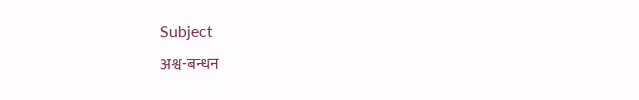Subject
अश्व-बन्धन